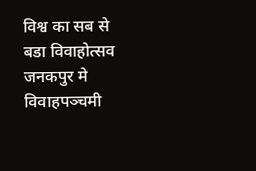विश्व का सब से बडा विवाहोत्सव जनकपुर मे विवाहपञ्चमी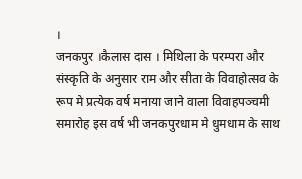।
जनकपुर ।कैलास दास । मिथिला के परम्परा और संस्कृति के अनुसार राम और सीता के विवाहोत्सव के रूप मे प्रत्येक वर्ष मनाया जाने वाला विवाहपञ्चमी समारोह इस वर्ष भी जनकपुरधाम मे धुमधाम के साथ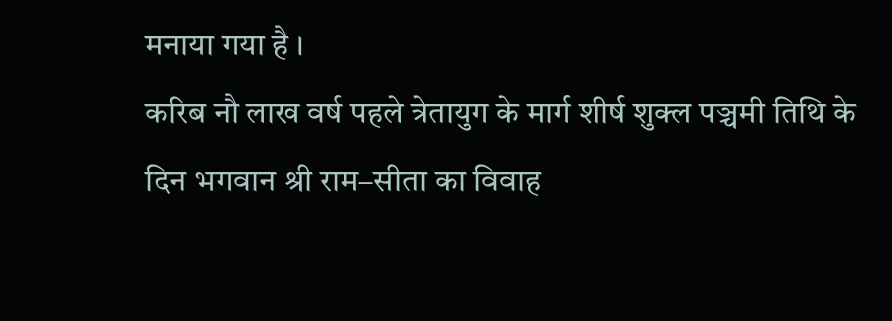मनाया गया है ।
करिब नौ लाख वर्ष पहले त्रेतायुग के मार्ग शीर्ष शुक्ल पञ्चमी तिथि के दिन भगवान श्री राम–सीता का विवाह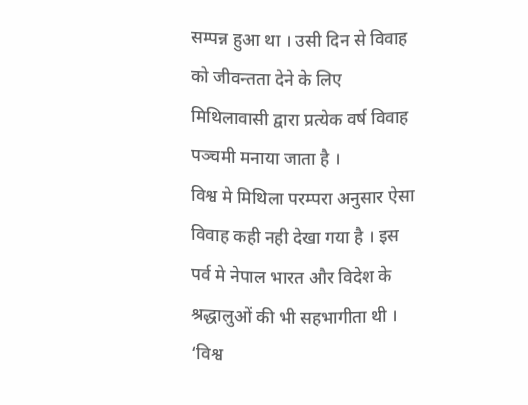सम्पन्न हुआ था । उसी दिन से विवाह को जीवन्तता देने के लिए मिथिलावासी द्वारा प्रत्येक वर्ष विवाह पञ्चमी मनाया जाता है ।
विश्व मे मिथिला परम्परा अनुसार ऐसा विवाह कही नही देखा गया है । इस पर्व मे नेपाल भारत और विदेश के श्रद्धालुओं की भी सहभागीता थी । ‘विश्व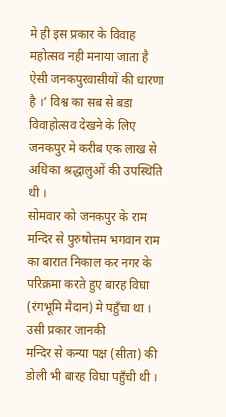मे ही इस प्रकार के विवाह महोत्सव नही मनाया जाता है ऐसी जनकपुरवासीयों की धारणा है ।’ विश्व का सब से बडा विवाहोत्सव देखने के लिए जनकपुर मे करीब एक लाख से अधिका श्रद्धालुओं की उपस्थिति थी ।
सोमवार को जनकपुर के राम मन्दिर से पुरुषोत्तम भगवान राम का बारात निकाल कर नगर के परिक्रमा करते हुए बारह विघा (रंगभूमि मैदान) मे पहुँचा था । उसी प्रकार जानकी
मन्दिर से कन्या पक्ष (सीता) की डोली भी बारह विघा पहुँची थी ।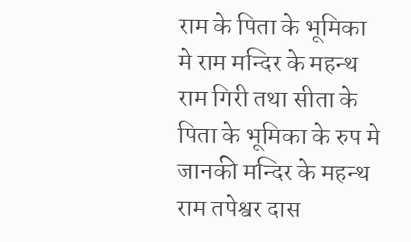राम के पिता के भूमिका मे राम मन्दिर के महन्थ राम गिरी तथा सीता के पिता के भूमिका के रुप मे जानकी मन्दिर के महन्थ राम तपेश्वर दास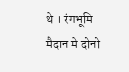थे । रंगभूमि मैदान मे दोनो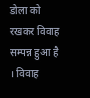डोला को रखकर विवाह सम्पन्न हुआ है । विवाह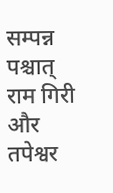सम्पन्न पश्चात् राम गिरी और तपेश्वर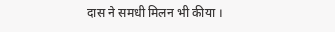दास ने समधी मिलन भी कीया ।